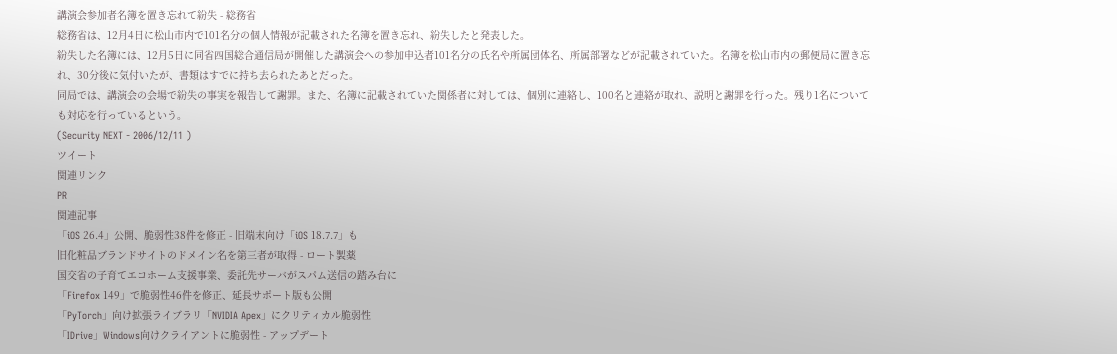講演会参加者名簿を置き忘れて紛失 - 総務省
総務省は、12月4日に松山市内で101名分の個人情報が記載された名簿を置き忘れ、紛失したと発表した。
紛失した名簿には、12月5日に同省四国総合通信局が開催した講演会への参加申込者101名分の氏名や所属団体名、所属部署などが記載されていた。名簿を松山市内の郵便局に置き忘れ、30分後に気付いたが、書類はすでに持ち去られたあとだった。
同局では、講演会の会場で紛失の事実を報告して謝罪。また、名簿に記載されていた関係者に対しては、個別に連絡し、100名と連絡が取れ、説明と謝罪を行った。残り1名についても対応を行っているという。
(Security NEXT - 2006/12/11 )
ツイート
関連リンク
PR
関連記事
「iOS 26.4」公開、脆弱性38件を修正 - 旧端末向け「iOS 18.7.7」も
旧化粧品ブランドサイトのドメイン名を第三者が取得 - ロート製薬
国交省の子育てエコホーム支援事業、委託先サーバがスパム送信の踏み台に
「Firefox 149」で脆弱性46件を修正、延長サポート版も公開
「PyTorch」向け拡張ライブラリ「NVIDIA Apex」にクリティカル脆弱性
「IDrive」Windows向けクライアントに脆弱性 - アップデート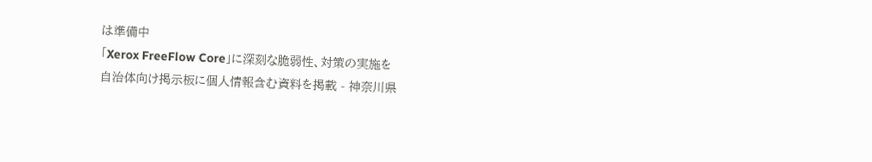は準備中
「Xerox FreeFlow Core」に深刻な脆弱性、対策の実施を
自治体向け掲示板に個人情報含む資料を掲載 - 神奈川県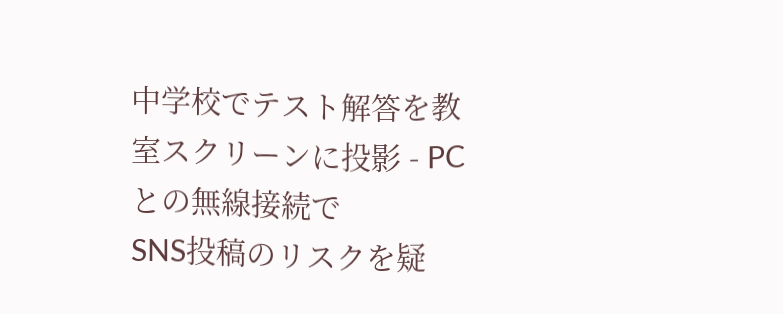中学校でテスト解答を教室スクリーンに投影 - PCとの無線接続で
SNS投稿のリスクを疑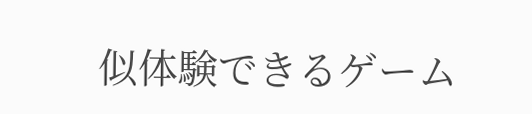似体験できるゲーム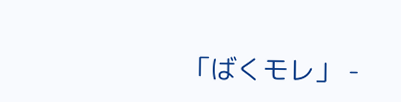「ばくモレ」 -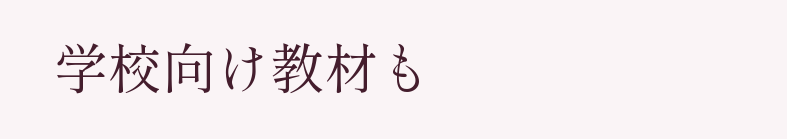学校向け教材も